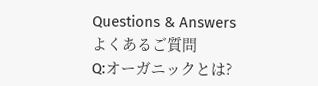Questions & Answers
よくあるご質問
Q:オーガニックとは?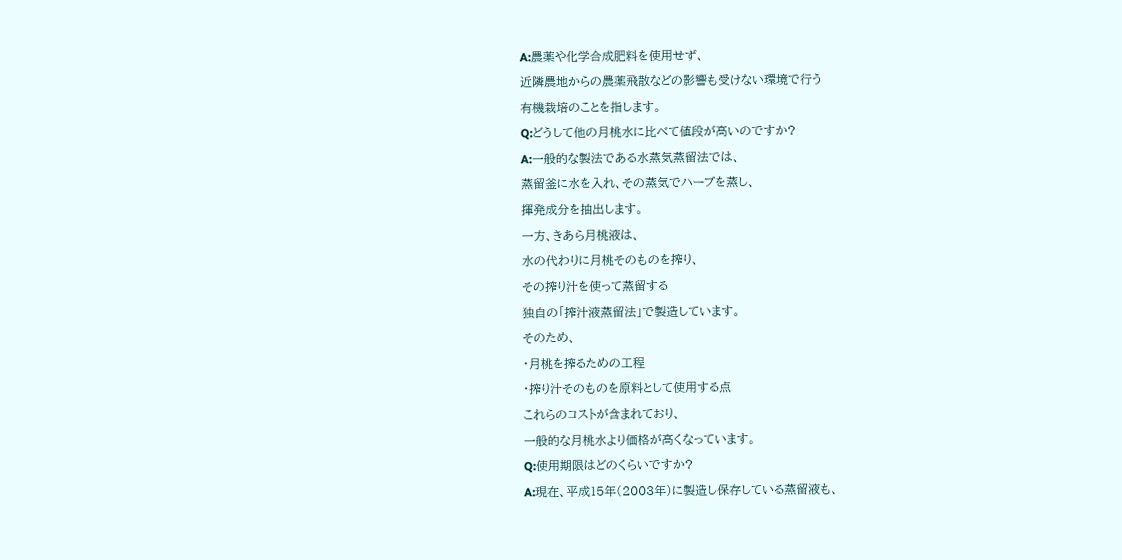A:農薬や化学合成肥料を使用せず、
近隣農地からの農薬飛散などの影響も受けない環境で行う
有機栽培のことを指します。
Q:どうして他の月桃水に比べて値段が高いのですか?
A:一般的な製法である水蒸気蒸留法では、
蒸留釜に水を入れ、その蒸気でハーブを蒸し、
揮発成分を抽出します。
一方、きあら月桃液は、
水の代わりに月桃そのものを搾り、
その搾り汁を使って蒸留する
独自の「搾汁液蒸留法」で製造しています。
そのため、
・月桃を搾るための工程
・搾り汁そのものを原料として使用する点
これらのコストが含まれており、
一般的な月桃水より価格が高くなっています。
Q:使用期限はどのくらいですか?
A:現在、平成15年(2003年)に製造し保存している蒸留液も、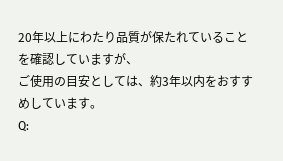20年以上にわたり品質が保たれていることを確認していますが、
ご使用の目安としては、約3年以内をおすすめしています。
Q: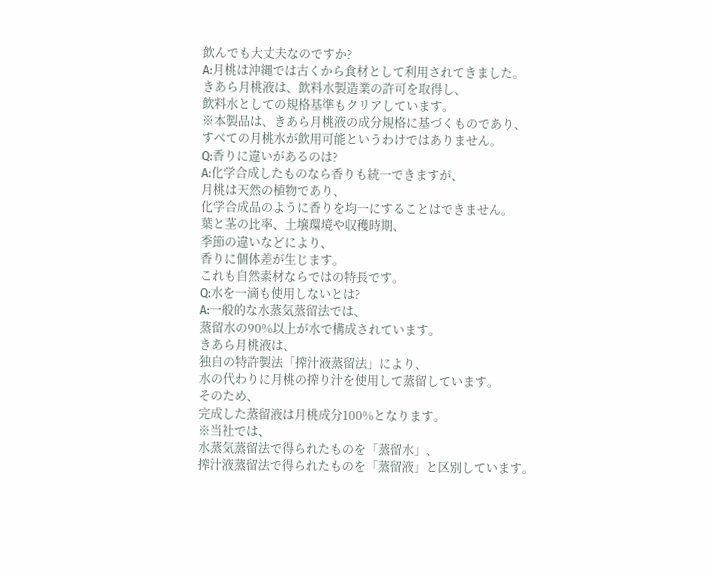飲んでも大丈夫なのですか?
A:月桃は沖縄では古くから食材として利用されてきました。
きあら月桃液は、飲料水製造業の許可を取得し、
飲料水としての規格基準もクリアしています。
※本製品は、きあら月桃液の成分規格に基づくものであり、
すべての月桃水が飲用可能というわけではありません。
Q:香りに違いがあるのは?
A:化学合成したものなら香りも統一できますが、
月桃は天然の植物であり、
化学合成品のように香りを均一にすることはできません。
葉と茎の比率、土壌環境や収穫時期、
季節の違いなどにより、
香りに個体差が生じます。
これも自然素材ならではの特長です。
Q:水を一滴も使用しないとは?
A:一般的な水蒸気蒸留法では、
蒸留水の90%以上が水で構成されています。
きあら月桃液は、
独自の特許製法「搾汁液蒸留法」により、
水の代わりに月桃の搾り汁を使用して蒸留しています。
そのため、
完成した蒸留液は月桃成分100%となります。
※当社では、
水蒸気蒸留法で得られたものを「蒸留水」、
搾汁液蒸留法で得られたものを「蒸留液」と区別しています。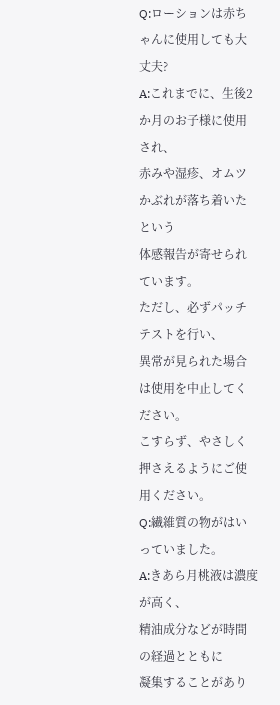Q:ローションは赤ちゃんに使用しても大丈夫?
A:これまでに、生後2か月のお子様に使用され、
赤みや湿疹、オムツかぶれが落ち着いたという
体感報告が寄せられています。
ただし、必ずパッチテストを行い、
異常が見られた場合は使用を中止してください。
こすらず、やさしく押さえるようにご使用ください。
Q:繊維質の物がはいっていました。
A:きあら月桃液は濃度が高く、
精油成分などが時間の経過とともに
凝集することがあり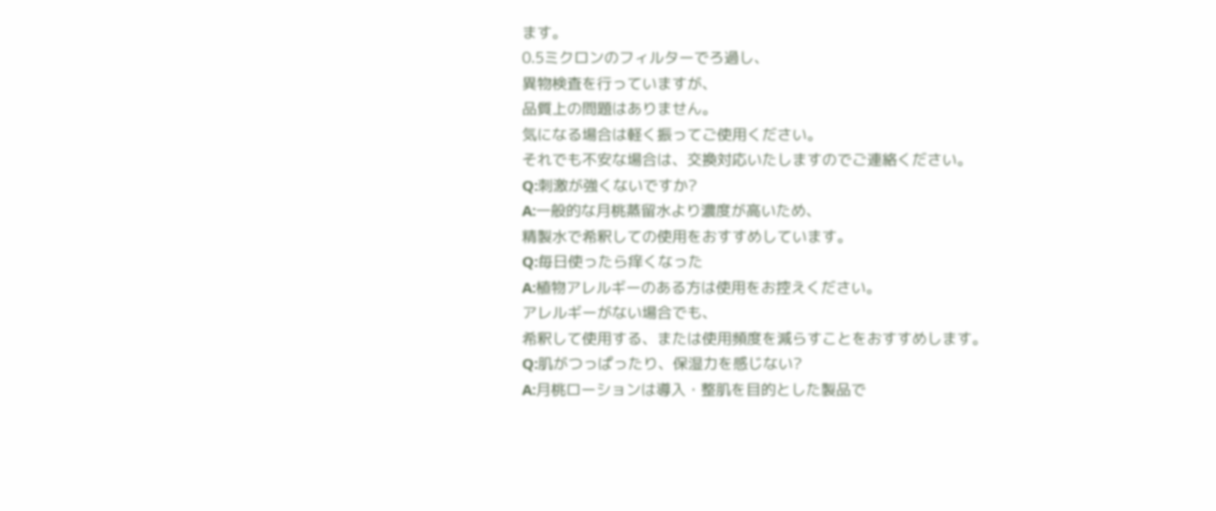ます。
0.5ミクロンのフィルターでろ過し、
異物検査を行っていますが、
品質上の問題はありません。
気になる場合は軽く振ってご使用ください。
それでも不安な場合は、交換対応いたしますのでご連絡ください。
Q:刺激が強くないですか?
A:一般的な月桃蒸留水より濃度が高いため、
精製水で希釈しての使用をおすすめしています。
Q:毎日使ったら痒くなった
A:植物アレルギーのある方は使用をお控えください。
アレルギーがない場合でも、
希釈して使用する、または使用頻度を減らすことをおすすめします。
Q:肌がつっぱったり、保湿力を感じない?
A:月桃ローションは導入・整肌を目的とした製品で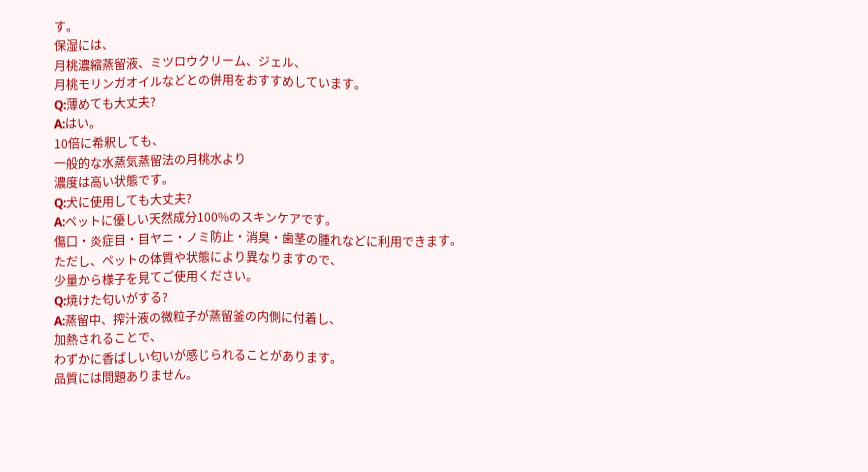す。
保湿には、
月桃濃縮蒸留液、ミツロウクリーム、ジェル、
月桃モリンガオイルなどとの併用をおすすめしています。
Q:薄めても大丈夫?
A:はい。
10倍に希釈しても、
一般的な水蒸気蒸留法の月桃水より
濃度は高い状態です。
Q:犬に使用しても大丈夫?
A:ペットに優しい天然成分100%のスキンケアです。
傷口・炎症目・目ヤニ・ノミ防止・消臭・歯茎の腫れなどに利用できます。
ただし、ペットの体質や状態により異なりますので、
少量から様子を見てご使用ください。
Q:焼けた匂いがする?
A:蒸留中、搾汁液の微粒子が蒸留釜の内側に付着し、
加熱されることで、
わずかに香ばしい匂いが感じられることがあります。
品質には問題ありません。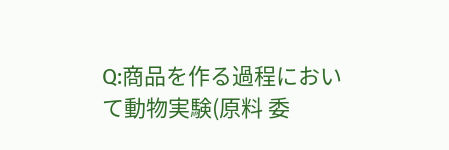Q:商品を作る過程において動物実験(原料 委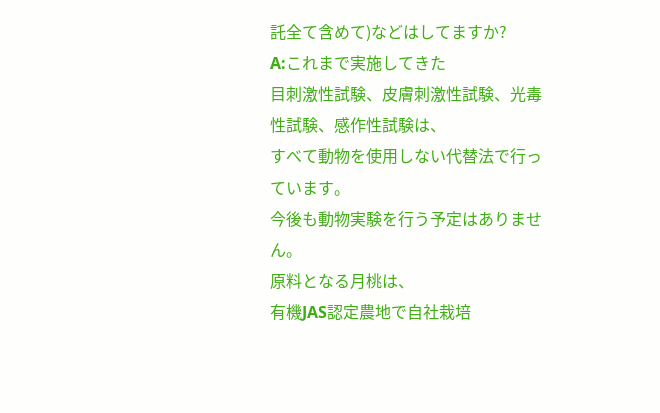託全て含めて)などはしてますか?
A:これまで実施してきた
目刺激性試験、皮膚刺激性試験、光毒性試験、感作性試験は、
すべて動物を使用しない代替法で行っています。
今後も動物実験を行う予定はありません。
原料となる月桃は、
有機JAS認定農地で自社栽培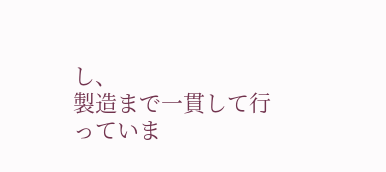し、
製造まで一貫して行っていま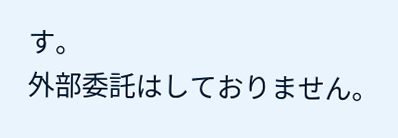す。
外部委託はしておりません。